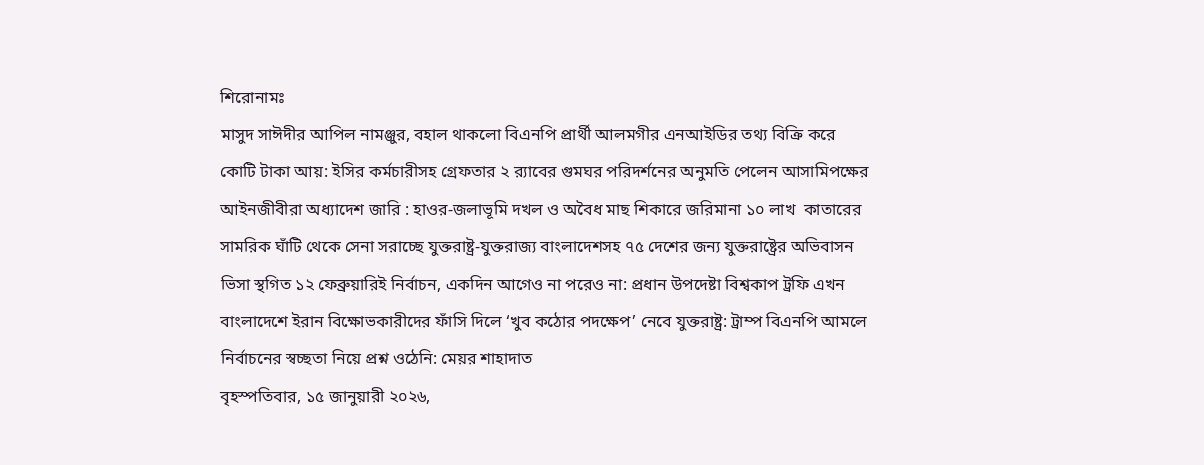শিরোনামঃ
মাসুদ সাঈদীর আপিল নামঞ্জুর, বহাল থাকলো বিএনপি প্রার্থী আলমগীর এনআইডির তথ্য বিক্রি করে কোটি টাকা আয়: ইসির কর্মচারীসহ গ্রেফতার ২ র‌্যাবের গুমঘর পরিদর্শনের অনুমতি পেলেন আসামিপক্ষের আইনজীবীরা অধ্যাদেশ জারি : হাওর-জলাভূমি দখল ও অবৈধ মাছ শিকারে জরিমানা ১০ লাখ  কাতারের সামরিক ঘাঁটি থেকে সেনা সরাচ্ছে যুক্তরাষ্ট্র-যুক্তরাজ্য বাংলাদেশসহ ৭৫ দেশের জন্য যুক্তরাষ্ট্রের অভিবাসন ভিসা স্থগিত ১২ ফেব্রুয়ারিই নির্বাচন, একদিন আগেও না পরেও না: প্রধান উপদেষ্টা বিশ্বকাপ ট্রফি এখন বাংলাদেশে ইরান বিক্ষোভকারীদের ফাঁসি দিলে ‘খুব কঠোর পদক্ষেপ’ নেবে যুক্তরাষ্ট্র: ট্রাম্প বিএনপি আমলে নির্বাচনের স্বচ্ছতা নিয়ে প্রশ্ন ওঠেনি: মেয়র শাহাদাত
বৃহস্পতিবার, ১৫ জানুয়ারী ২০২৬,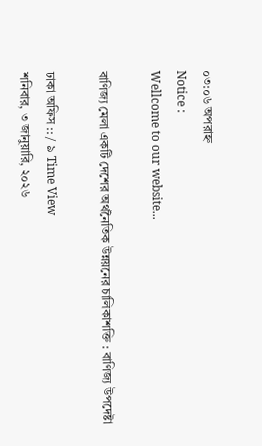০৩:০৬ অপরাহ্ন
Notice :
Wellcome to our website...

বাণিজ্য মেলা একটি দেশের অর্থনৈতিক উন্নয়নের চালিকাশক্তি : বাণিজ্য উপদেষ্টা

ঢাকা অফিস :: / ৯ Time View
শনিবার, ৩ জানুয়ারি, ২০২৬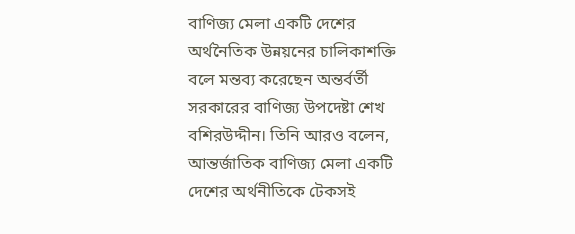বাণিজ্য মেলা একটি দেশের অর্থনৈতিক উন্নয়নের চালিকাশক্তি বলে মন্তব্য করেছেন অন্তর্বর্তী সরকারের বাণিজ্য উপদেষ্টা শেখ বশিরউদ্দীন। তিনি আরও বলেন, আন্তর্জাতিক বাণিজ্য মেলা একটি দেশের অর্থনীতিকে টেকসই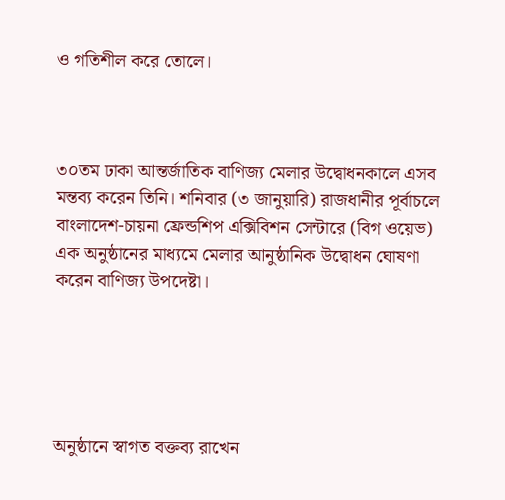ও গতিশীল করে তোলে।



৩০তম ঢাকা আন্তর্জাতিক বাণিজ্য মেলার উদ্বোধনকালে এসব মন্তব্য করেন তিনি। শনিবার (৩ জানুয়ারি) রাজধানীর পূর্বাচলে বাংলাদেশ-চায়না ফ্রেন্ডশিপ এক্সিবিশন সেন্টারে (বিগ ওয়েভ) এক অনুষ্ঠানের মাধ্যমে মেলার আনুষ্ঠানিক উদ্বোধন ঘোষণা করেন বাণিজ্য উপদেষ্টা।





অনুষ্ঠানে স্বাগত বক্তব্য রাখেন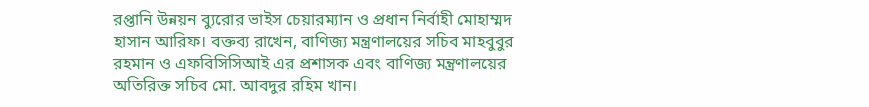রপ্তানি উন্নয়ন ব্যুরোর ভাইস চেয়ারম্যান ও প্রধান নির্বাহী মোহাম্মদ হাসান আরিফ। বক্তব্য রাখেন, বাণিজ্য মন্ত্রণালয়ের সচিব মাহবুবুর রহমান ও এফবিসিসিআই এর প্রশাসক এবং বাণিজ্য মন্ত্রণালয়ের অতিরিক্ত সচিব মো. আবদুর রহিম খান।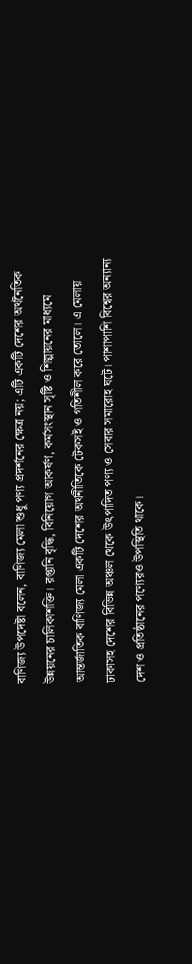বাণিজ্য উপদেষ্টা বলেন, বাণিজ্য মেলা শুধু পণ্য প্রদর্শনের ক্ষেত্র নয়; এটি একটি দেশের অর্থনৈতিক উন্নয়নের চালিকাশক্তি। রপ্তানি বৃদ্ধি, বিনিয়োগ আকর্ষণ, কর্মসংস্থান সৃষ্টি ও শিল্পায়নের মাধ্যমে আন্তর্জাতিক বাণিজ্য মেলা একটি দেশের অর্থনীতিকে টেকসই ও গতিশীল করে তোলে। এ মেলায় ঢাকাসহ দেশের বিভিন্ন অঞ্চল থেকে উৎপাদিত পণ্য ও সেবার সমারোহ ঘটে। পাশাপাশি বিশ্বের অন্যান্য দেশ ও প্রতিষ্ঠানের পণ্যেরও উপস্থিতি থাকে।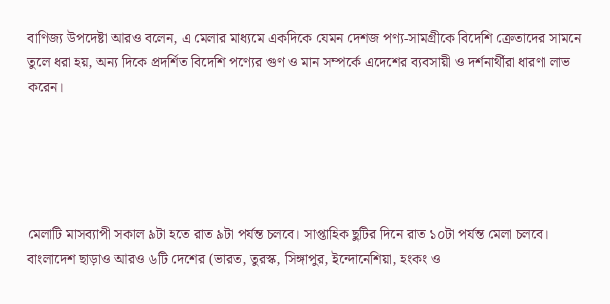বাণিজ্য উপদেষ্টা আরও বলেন, এ মেলার মাধ্যমে একদিকে যেমন দেশজ পণ্য-সামগ্রীকে বিদেশি ক্রেতাদের সামনে তুলে ধরা হয়, অন্য দিকে প্রদর্শিত বিদেশি পণ্যের গুণ ও মান সম্পর্কে এদেশের ব্যবসায়ী ও দর্শনার্থীরা ধারণা লাভ করেন।





মেলাটি মাসব্যাপী সকাল ৯টা হতে রাত ৯টা পর্যন্ত চলবে। সাপ্তাহিক ছুটির দিনে রাত ১০টা পর্যন্ত মেলা চলবে। বাংলাদেশ ছাড়াও আরও ৬টি দেশের (ভারত, তুরস্ক, সিঙ্গাপুর, ইন্দোনেশিয়া, হংকং ও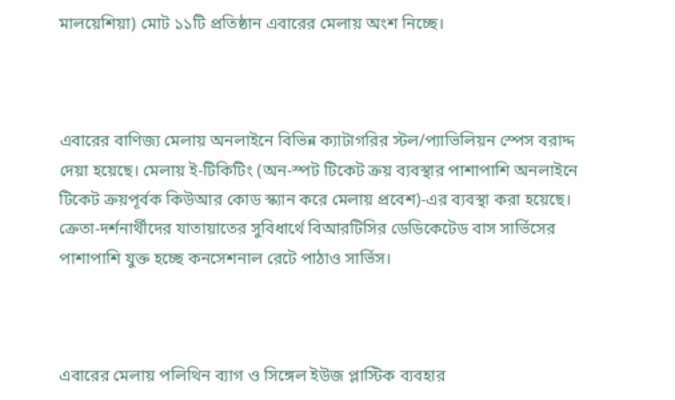মালয়েশিয়া) মোট ১১টি প্রতিষ্ঠান এবারের মেলায় অংশ নিচ্ছে।



এবারের বাণিজ্য মেলায় অনলাইনে বিভিন্ন ক্যাটাগরির স্টল/প্যাভিলিয়ন স্পেস বরাদ্দ দেয়া হয়েছে। মেলায় ই-টিকিটিং (অন-স্পট টিকেট ক্রয় ব্যবস্থার পাশাপাশি অনলাইনে টিকেট ক্রয়পূর্বক কিউআর কোড স্ক্যান করে মেলায় প্রবেশ)-এর ব্যবস্থা করা হয়েছে। ক্রেতা-দর্শনার্থীদের যাতায়াতের সুবিধার্থে বিআরটিসির ডেডিকেটেড বাস সার্ভিসের পাশাপাশি যুক্ত হচ্ছে কনসেশনাল রেটে পাঠাও সার্ভিস।



এবারের মেলায় পলিথিন ব্যাগ ও সিঙ্গেল ইউজ প্লাস্টিক ব্যবহার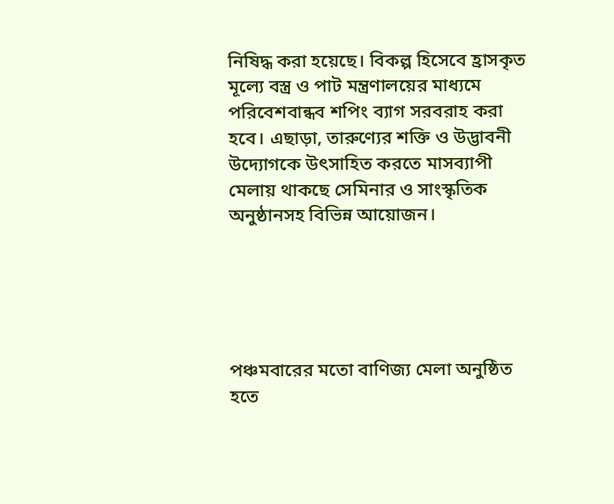নিষিদ্ধ করা হয়েছে। বিকল্প হিসেবে হ্রাসকৃত মূল্যে বস্ত্র ও পাট মন্ত্রণালয়ের মাধ্যমে পরিবেশবান্ধব শপিং ব্যাগ সরবরাহ করা হবে। এছাড়া, তারুণ্যের শক্তি ও উদ্ভাবনী উদ্যোগকে উৎসাহিত করতে মাসব্যাপী মেলায় থাকছে সেমিনার ও সাংস্কৃতিক অনুষ্ঠানসহ বিভিন্ন আয়োজন।





পঞ্চমবারের মতো বাণিজ্য মেলা অনুষ্ঠিত হতে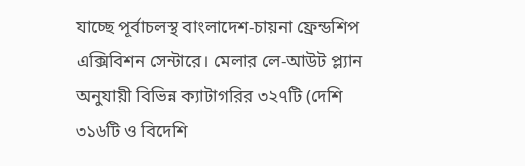যাচ্ছে পূর্বাচলস্থ বাংলাদেশ-চায়না ফ্রেন্ডশিপ এক্সিবিশন সেন্টারে। মেলার লে-আউট প্ল্যান অনুযায়ী বিভিন্ন ক্যাটাগরির ৩২৭টি (দেশি ৩১৬টি ও বিদেশি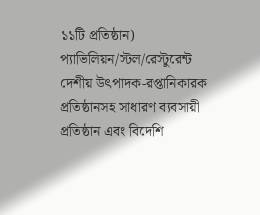১১টি প্রতিষ্ঠান) প্যাভিলিয়ন/স্টল/রেস্টুরেন্ট দেশীয় উৎপাদক-রপ্তানিকারক প্রতিষ্ঠানসহ সাধারণ ব্যবসায়ী প্রতিষ্ঠান এবং বিদেশি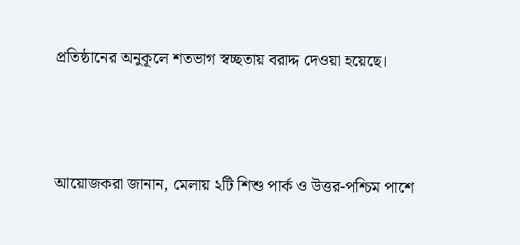প্রতিষ্ঠানের অনুকূলে শতভাগ স্বচ্ছতায় বরাদ্দ দেওয়া হয়েছে।



আয়োজকরা জানান, মেলায় ২টি শিশু পার্ক ও উত্তর-পশ্চিম পাশে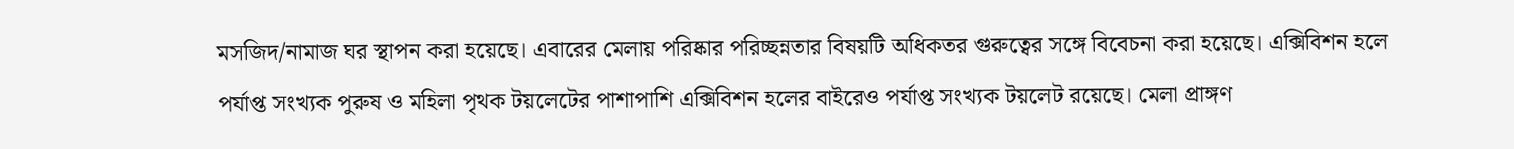মসজিদ/নামাজ ঘর স্থাপন করা হয়েছে। এবারের মেলায় পরিষ্কার পরিচ্ছন্নতার বিষয়টি অধিকতর গুরুত্বের সঙ্গে বিবেচনা করা হয়েছে। এক্সিবিশন হলে পর্যাপ্ত সংখ্যক পুরুষ ও মহিলা পৃথক টয়লেটের পাশাপাশি এক্সিবিশন হলের বাইরেও পর্যাপ্ত সংখ্যক টয়লেট রয়েছে। মেলা প্রাঙ্গণ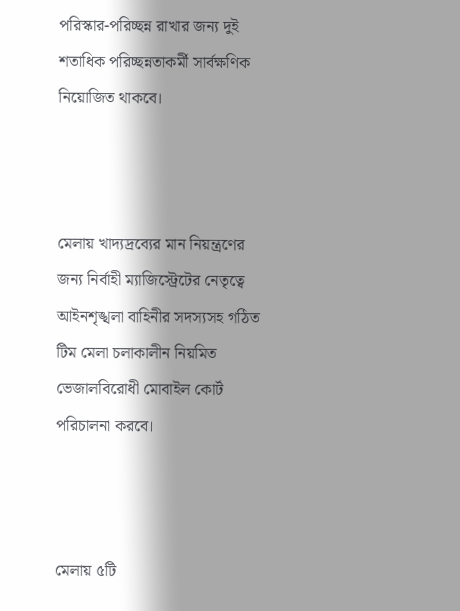পরিস্কার-পরিচ্ছন্ন রাখার জন্য দুই শতাধিক পরিচ্ছন্নতাকর্মী সার্বক্ষণিক নিয়োজিত থাকবে।



মেলায় খাদ্যদ্রব্যের মান নিয়ন্ত্রণের জন্য নির্বাহী ম্যাজিস্ট্রেটের নেতৃত্বে আইনশৃঙ্খলা বাহিনীর সদস্যসহ গঠিত টিম মেলা চলাকালীন নিয়মিত ভেজালবিরোধী মোবাইল কোর্ট পরিচালনা করবে।



মেলায় ৫টি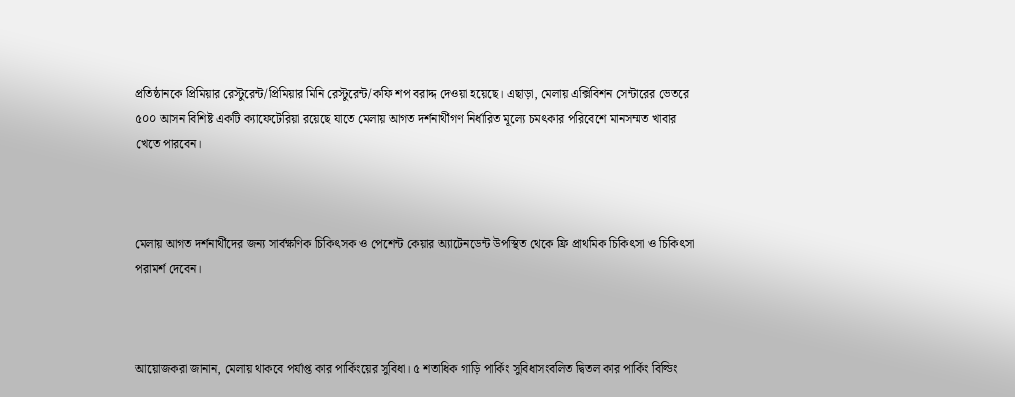প্রতিষ্ঠানকে প্রিমিয়ার রেস্টুরেন্ট/প্রিমিয়ার মিনি রেস্টুরেন্ট/কফি শপ বরাদ্দ দেওয়া হয়েছে। এছাড়া, মেলায় এক্সিবিশন সেন্টারের ভেতরে ৫০০ আসন বিশিষ্ট একটি ক্যাফেটেরিয়া রয়েছে যাতে মেলায় আগত দর্শনার্থীগণ নির্ধারিত মূল্যে চমৎকার পরিবেশে মানসম্মত খাবার খেতে পারবেন।



মেলায় আগত দর্শনার্থীদের জন্য সার্বক্ষণিক চিকিৎসক ও পেশেন্ট কেয়ার অ্যাটেনডেন্ট উপস্থিত থেকে ফ্রি প্রাথমিক চিকিৎসা ও চিকিৎসা পরামর্শ দেবেন।



আয়োজকরা জানান, মেলায় থাকবে পর্যাপ্ত কার পার্কিংয়ের সুবিধা। ৫ শতাধিক গাড়ি পার্কিং সুবিধাসংবলিত দ্বিতল কার পার্কিং বিল্ডিং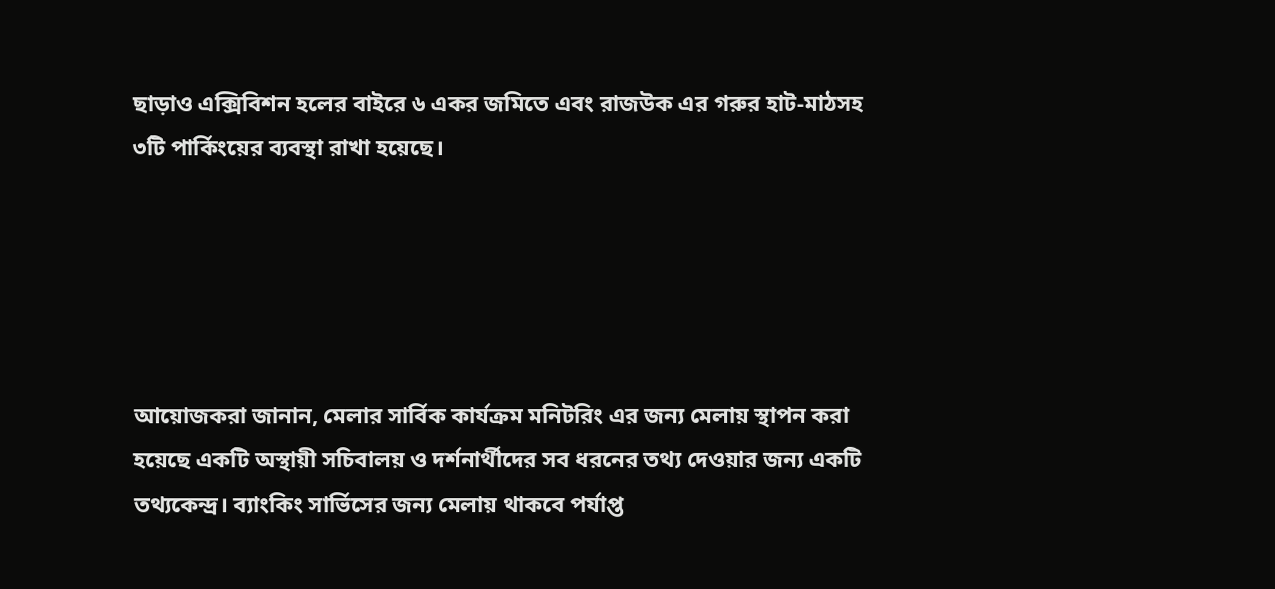ছাড়াও এক্সিবিশন হলের বাইরে ৬ একর জমিতে এবং রাজউক এর গরুর হাট-মাঠসহ ৩টি পার্কিংয়ের ব্যবস্থা রাখা হয়েছে।





আয়োজকরা জানান, মেলার সার্বিক কার্যক্রম মনিটরিং এর জন্য মেলায় স্থাপন করা হয়েছে একটি অস্থায়ী সচিবালয় ও দর্শনার্থীদের সব ধরনের তথ্য দেওয়ার জন্য একটি তথ্যকেন্দ্র। ব্যাংকিং সার্ভিসের জন্য মেলায় থাকবে পর্যাপ্ত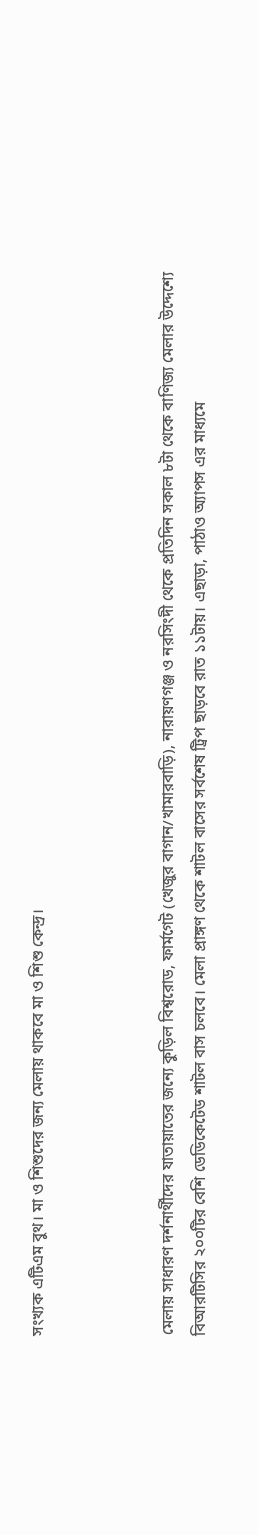সংখ্যক এটিএম বুথ। মা ও শিশুদের জন্য মেলায় থাকবে মা ও শিশু কেন্দ্র।



মেলায় সাধারণ দর্শনার্থীদের যাতায়াতের জন্যে কুড়িল বিশ্বরোড, ফার্মগেট (খেজুর বাগান/খামারবাড়ি), নারায়ণগঞ্জ ও নরসিংদী থেকে প্রতিদিন সকাল ৮টা থেকে বাণিজ্য মেলার উদ্দেশ্যে বিআরটিসির ২০০টির বেশি ডেডিকেটেড শাটল বাস চলবে। মেলা প্রাঙ্গণ থেকে শাটল বাসের সর্বশেষ ট্রিপ ছাড়বে রাত ১১টায়। এছাড়া, পাঠাও অ্যাপস এর মাধ্যমে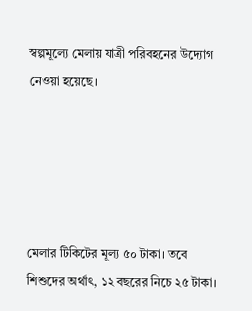স্বল্পমূল্যে মেলায় যাত্রী পরিবহনের উদ্যোগ নেওয়া হয়েছে।





মেলার টিকিটের মূল্য ৫০ টাকা। তবে শিশুদের অর্থাৎ, ১২ বছরের নিচে ২৫ টাকা।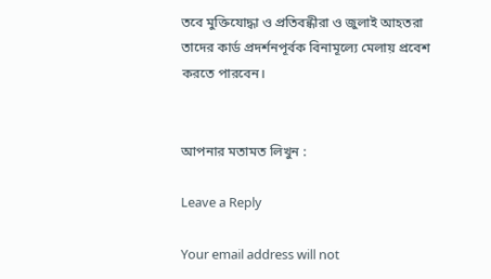তবে মুক্তিযোদ্ধা ও প্রতিবন্ধীরা ও জুলাই আহতরা তাদের কার্ড প্রদর্শনপূর্বক বিনামূল্যে মেলায় প্রবেশ করতে পারবেন।


আপনার মতামত লিখুন :

Leave a Reply

Your email address will not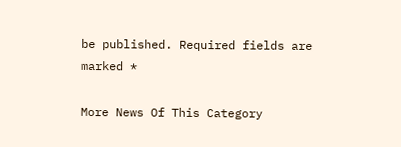be published. Required fields are marked *

More News Of This Category